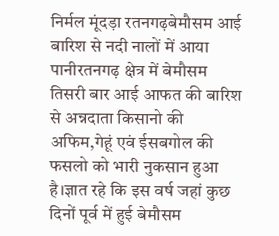निर्मल मूंदड़ा रतनगढ़बेमौसम आई बारिश से नदी नालों में आया पानीरतनगढ़ क्षेत्र में बेमौसम तिसरी बार आई आफत की बारिश से अन्नदाता किसानो की अफिम,गेहूं एवं ईसबगोल की फसलो को भारी नुकसान हुआ है।ज्ञात रहे कि इस वर्ष जहां कुछ दिनों पूर्व में हुई बेमौसम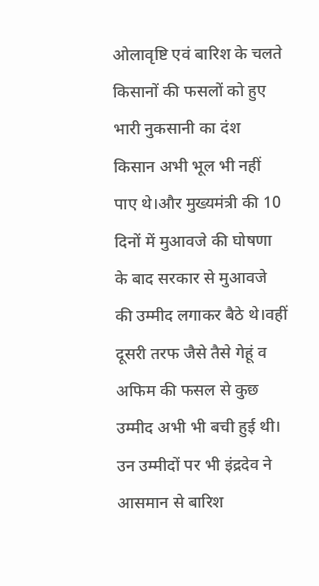ओलावृष्टि एवं बारिश के चलते किसानों की फसलों को हुए भारी नुकसानी का दंश किसान अभी भूल भी नहीं पाए थे।और मुख्यमंत्री की 10 दिनों में मुआवजे की घोषणा के बाद सरकार से मुआवजे की उम्मीद लगाकर बैठे थे।वहीं दूसरी तरफ जैसे तैसे गेहूं व अफिम की फसल से कुछ उम्मीद अभी भी बची हुई थी। उन उम्मीदों पर भी इंद्रदेव ने आसमान से बारिश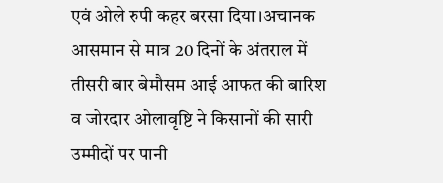एवं ओले रुपी कहर बरसा दिया।अचानक आसमान से मात्र 20 दिनों के अंतराल में तीसरी बार बेमौसम आई आफत की बारिश व जोरदार ओलावृष्टि ने किसानों की सारी उम्मीदों पर पानी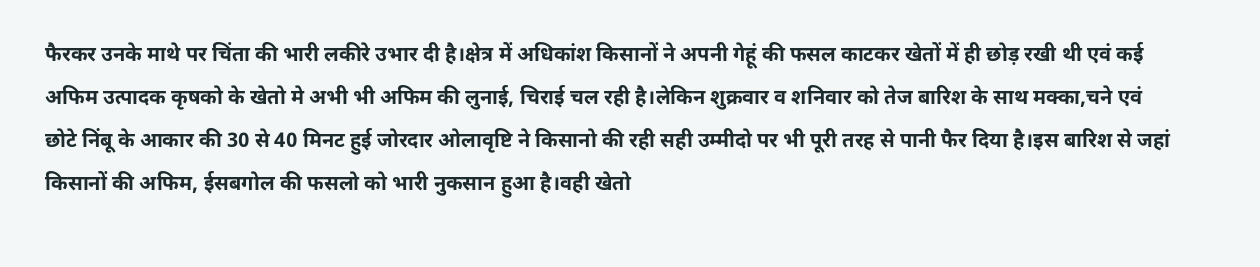फैरकर उनके माथे पर चिंता की भारी लकीरे उभार दी है।क्षेत्र में अधिकांश किसानों ने अपनी गेहूं की फसल काटकर खेतों में ही छोड़ रखी थी एवं कई अफिम उत्पादक कृषको के खेतो मे अभी भी अफिम की लुनाई, चिराई चल रही है।लेकिन शुक्रवार व शनिवार को तेज बारिश के साथ मक्का,चने एवं छोटे निंबू के आकार की 30 से 40 मिनट हुई जोरदार ओलावृष्टि ने किसानो की रही सही उम्मीदो पर भी पूरी तरह से पानी फैर दिया है।इस बारिश से जहां किसानों की अफिम, ईसबगोल की फसलो को भारी नुकसान हुआ है।वही खेतो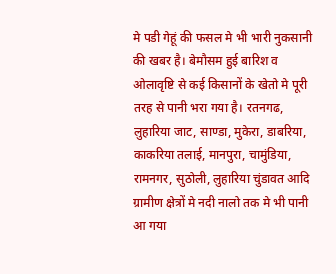मे पडी गेहूं की फसल मे भी भारी नुकसानी की खबर है। बेमौसम हुई बारिश व ओलावृष्टि से कई किसानों के खेतो मे पूरी तरह से पानी भरा गया है। रतनगढ, लुहारिया जाट, साण्डा, मुकेरा, डाबरिया, काकरिया तलाई, मानपुरा, चामुंडिया, रामनगर, सुठोली, लुहारिया चुंडावत आदि ग्रामीण क्षेत्रों मे नदी नालो तक मे भी पानी आ गया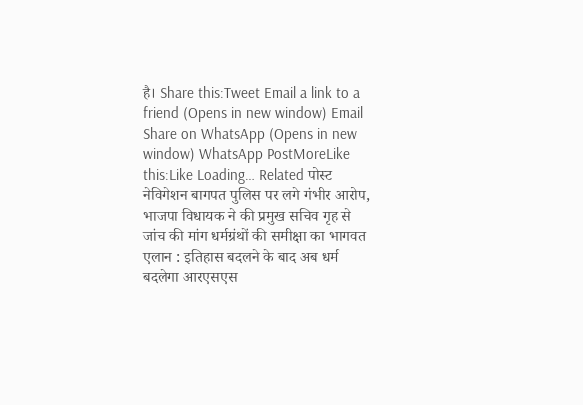है। Share this:Tweet Email a link to a friend (Opens in new window) Email Share on WhatsApp (Opens in new window) WhatsApp PostMoreLike this:Like Loading… Related पोस्ट नेविगेशन बागपत पुलिस पर लगे गंभीर आरोप, भाजपा विधायक ने की प्रमुख सचिव गृह से जांच की मांग धर्मग्रंथों की समीक्षा का भागवत एलान : इतिहास बदलने के बाद अब धर्म बदलेगा आरएसएस